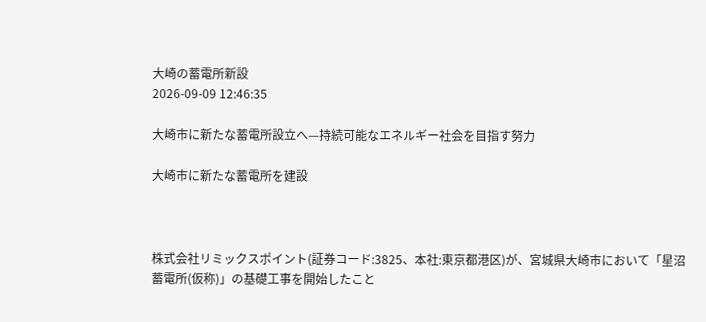大崎の蓄電所新設
2026-09-09 12:46:35

大崎市に新たな蓄電所設立へ—持続可能なエネルギー社会を目指す努力

大崎市に新たな蓄電所を建設



株式会社リミックスポイント(証券コード:3825、本社:東京都港区)が、宮城県大崎市において「星沼蓄電所(仮称)」の基礎工事を開始したこと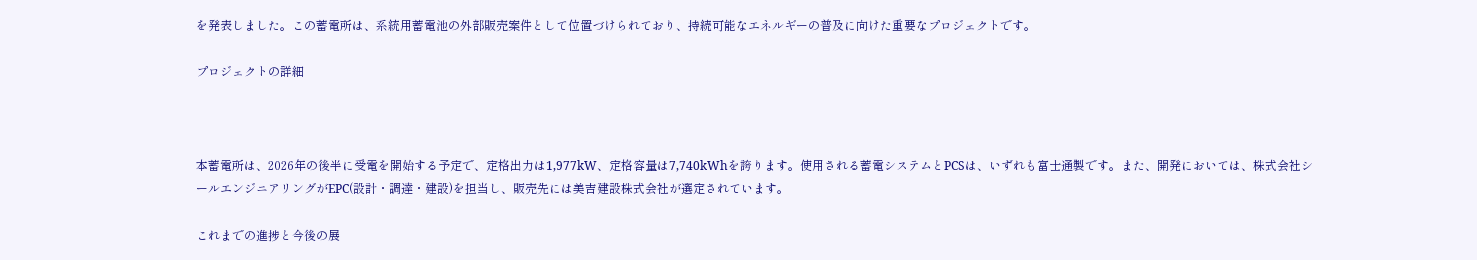を発表しました。この蓄電所は、系統用蓄電池の外部販売案件として位置づけられており、持続可能なエネルギーの普及に向けた重要なプロジェクトです。

プロジェクトの詳細



本蓄電所は、2026年の後半に受電を開始する予定で、定格出力は1,977kW、定格容量は7,740kWhを誇ります。使用される蓄電システムとPCSは、いずれも富士通製です。また、開発においては、株式会社シールエンジニアリングがEPC(設計・調達・建設)を担当し、販売先には美吉建設株式会社が選定されています。

これまでの進捗と今後の展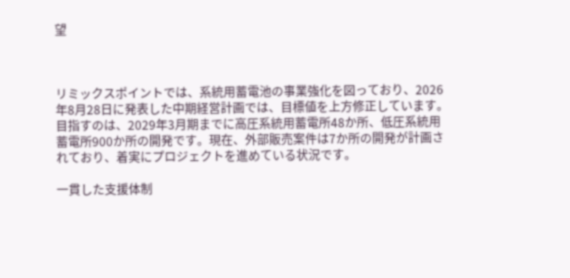望



リミックスポイントでは、系統用蓄電池の事業強化を図っており、2026年8月28日に発表した中期経営計画では、目標値を上方修正しています。目指すのは、2029年3月期までに高圧系統用蓄電所48か所、低圧系統用蓄電所900か所の開発です。現在、外部販売案件は7か所の開発が計画されており、着実にプロジェクトを進めている状況です。

一貫した支援体制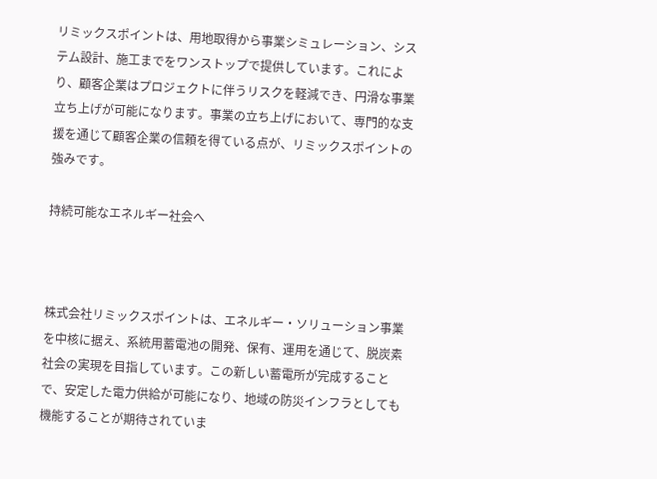リミックスポイントは、用地取得から事業シミュレーション、システム設計、施工までをワンストップで提供しています。これにより、顧客企業はプロジェクトに伴うリスクを軽減でき、円滑な事業立ち上げが可能になります。事業の立ち上げにおいて、専門的な支援を通じて顧客企業の信頼を得ている点が、リミックスポイントの強みです。

持続可能なエネルギー社会へ



株式会社リミックスポイントは、エネルギー・ソリューション事業を中核に据え、系統用蓄電池の開発、保有、運用を通じて、脱炭素社会の実現を目指しています。この新しい蓄電所が完成することで、安定した電力供給が可能になり、地域の防災インフラとしても機能することが期待されていま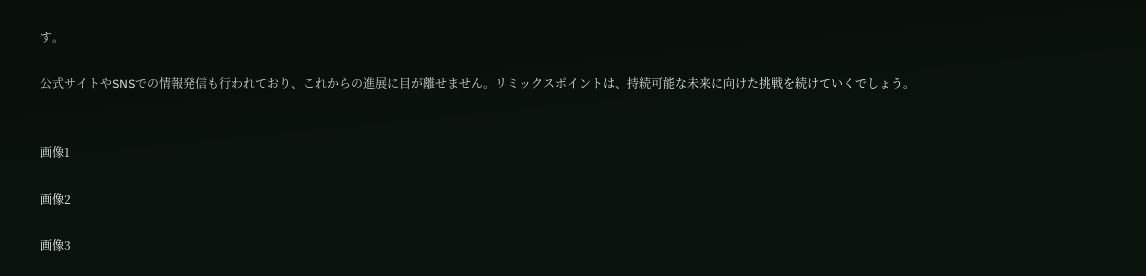す。

公式サイトやSNSでの情報発信も行われており、これからの進展に目が離せません。リミックスポイントは、持続可能な未来に向けた挑戦を続けていくでしょう。


画像1

画像2

画像3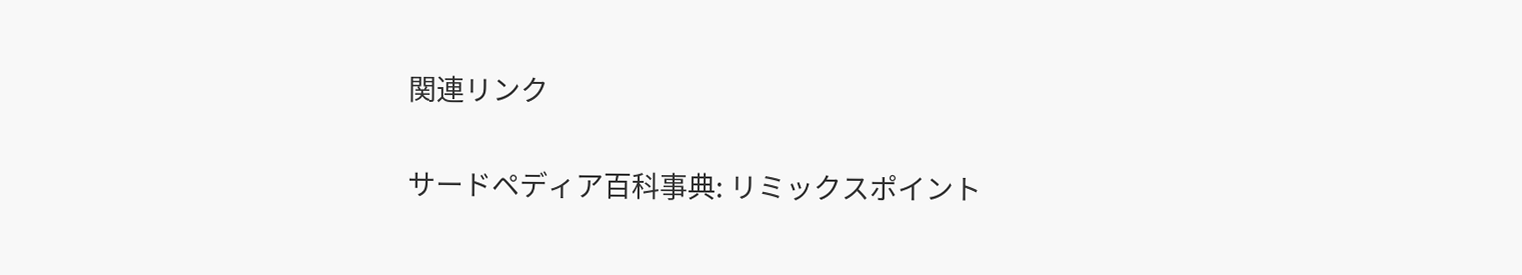関連リンク

サードペディア百科事典: リミックスポイント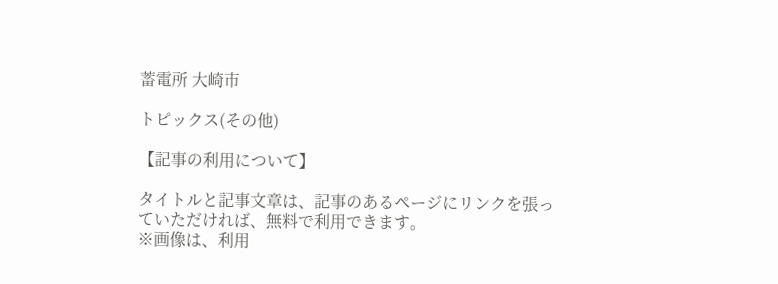蓄電所 大崎市

トピックス(その他)

【記事の利用について】

タイトルと記事文章は、記事のあるページにリンクを張っていただければ、無料で利用できます。
※画像は、利用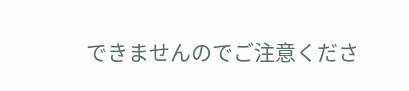できませんのでご注意くださ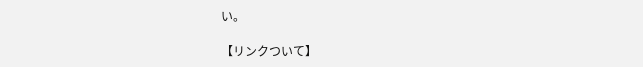い。

【リンクついて】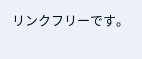リンクフリーです。